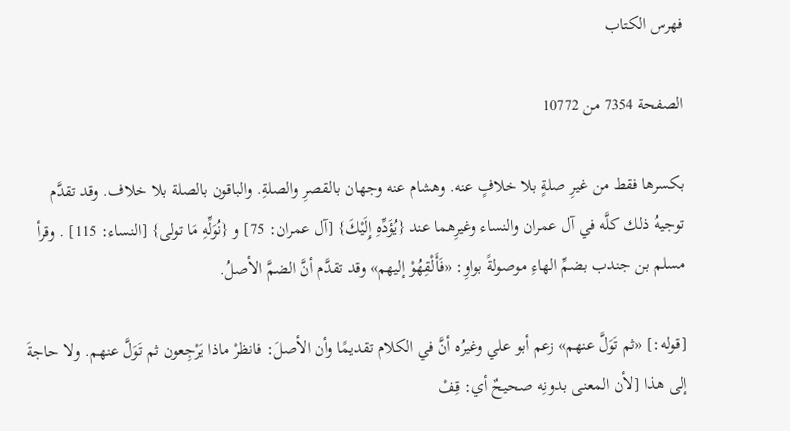فهرس الكتاب

الصفحة 7354 من 10772

بكسرها فقط من غيرِ صلةٍ بلا خلافٍ عنه. وهشام عنه وجهان بالقصرِ والصلةِ. والباقون بالصلة بلا خلاف. وقد تقدَّم توجيهُ ذلك كلَّه في آل عمران والنساء وغيرِهما عند {يُؤَدِّهِ إِلَيْكَ} [آل عمران: 75] و {نُوَلِّهِ مَا تولى} [النساء: 115] . وقرأ مسلم بن جندب بضمِّ الهاءِ موصولةً بواوِ: «فَأَلْقِهُوْ إليهم» وقد تقدَّم أنَّ الضمَّ الأصلُ.

[قوله:] «ثم تَوَلَّ عنهم» زعم أبو علي وغيرُه أنَّ في الكلام تقديمًا وأن الأصلَ: فانظرْ ماذا يَرْجِعون ثم تَوَلَّ عنهم. ولا حاجةَ إلى هذا [لأن المعنى بدونِه صحيحٌ أي: قِفْ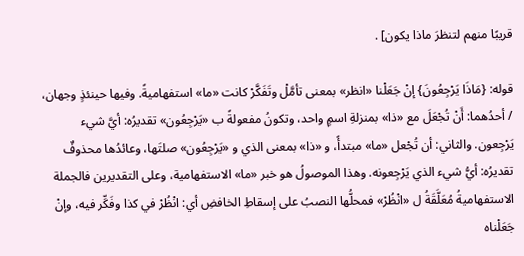قريبًا منهم لتنظرَ ماذا يكون] .

قوله: {مَاذَا يَرْجِعُونَ} إنْ جَعَلْنا «انظر» بمعنى تأمَّلْ وتَفَكَّرْ كانت «ما» استفهاميةً. وفيها حينئذٍ وجهان، / أحدُهما: أَنْ تُجْعَلَ مع «ذا» بمنزلةِ اسمٍ واحد، وتكونُ مفعولةً ب «يَرْجِعُون» تقديرُه: أيَّ شيء يَرْجِعون. والثاني: أن تُجْعل «ما» مبتدأً، و «ذا» بمعنى الذي و «يَرْجِعُون» صلتَها، وعائدُها محذوفٌ تقديرُه: أيُّ شيء الذي يَرْجِعونه. وهذا الموصولُ هو خبر «ما» الاستفهامية، وعلى التقديرين فالجملة الاستفهاميةُ مُعَلَّقَةُ ل «انْظُرْ» فمحلُّها النصبُ على إسقاطِ الخافضِ أي: انْظُرْ في كذا وفَكِّر فيه، وإنْ جَعَلْناه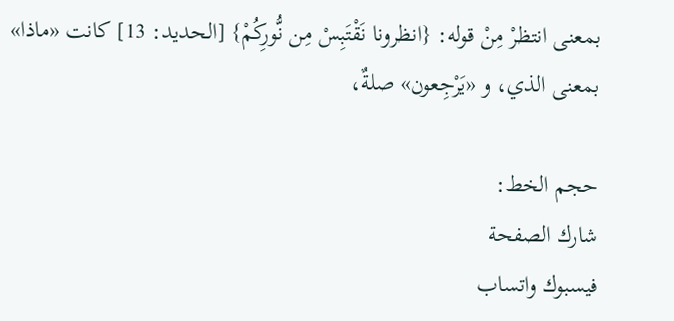بمعنى انتظرْ مِنْ قوله: {انظرونا نَقْتَبِسْ مِن نُّورِكُمْ} [الحديد: 13] كانت «ماذا» بمعنى الذي، و «يَرْجِعون» صلةٌ،

حجم الخط:
شارك الصفحة
فيسبوك واتساب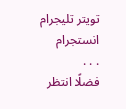تويتر تليجرام انستجرام
. . .
فضلًا انتظر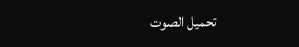تحميل الصوت